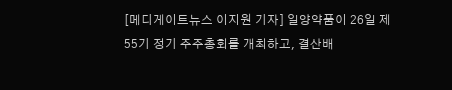[메디게이트뉴스 이지원 기자] 일양약품이 26일 제55기 정기 주주총회를 개최하고, 결산배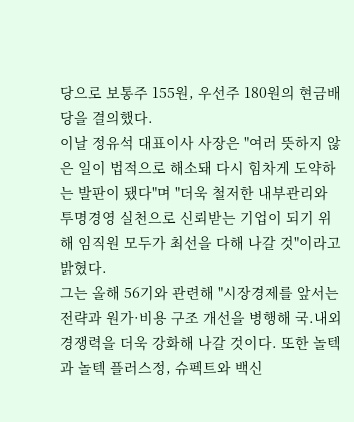당으로 보통주 155원, 우선주 180원의 현금배당을 결의했다.
이날 정유석 대표이사 사장은 "여러 뜻하지 않은 일이 법적으로 해소돼 다시 힘차게 도약하는 발판이 됐다"며 "더욱 철저한 내부관리와 투명경영 실천으로 신뢰받는 기업이 되기 위해 임직원 모두가 최선을 다해 나갈 것"이라고 밝혔다.
그는 올해 56기와 관련해 "시장경제를 앞서는 전략과 원가·비용 구조 개선을 병행해 국.내외 경쟁력을 더욱 강화해 나갈 것이다. 또한 놀텍과 놀텍 플러스정, 슈펙트와 백신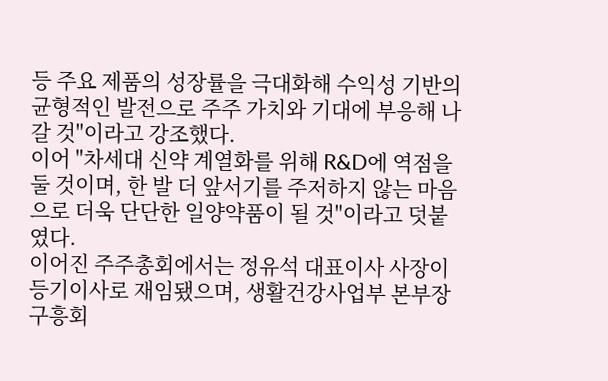등 주요 제품의 성장률을 극대화해 수익성 기반의 균형적인 발전으로 주주 가치와 기대에 부응해 나갈 것"이라고 강조했다.
이어 "차세대 신약 계열화를 위해 R&D에 역점을 둘 것이며, 한 발 더 앞서기를 주저하지 않는 마음으로 더욱 단단한 일양약품이 될 것"이라고 덧붙였다.
이어진 주주총회에서는 정유석 대표이사 사장이 등기이사로 재임됐으며, 생활건강사업부 본부장 구흥회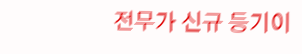전무가 신규 등기이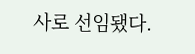사로 선임됐다.